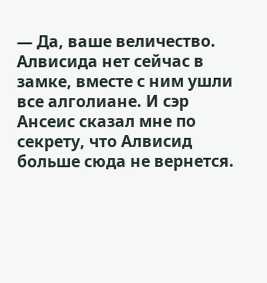— Да, ваше величество. Алвисида нет сейчас в замке, вместе с ним ушли все алголиане. И сэр Ансеис сказал мне по секрету, что Алвисид больше сюда не вернется.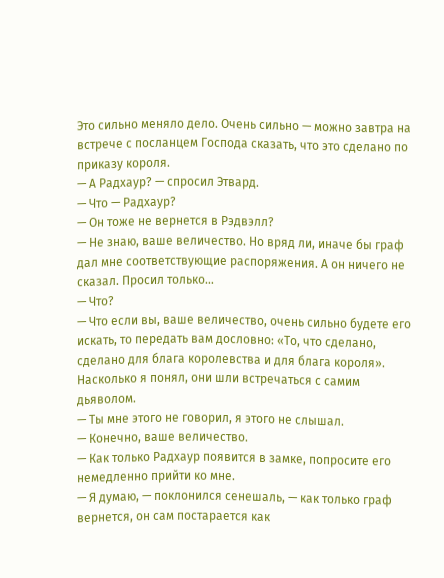Это сильно меняло дело. Очень сильно — можно завтра на встрече с посланцем Господа сказать, что это сделано по приказу короля.
— А Радхаур? — спросил Этвард.
— Что — Радхаур?
— Он тоже не вернется в Рэдвэлл?
— Не знаю, ваше величество. Но вряд ли, иначе бы граф дал мне соответствующие распоряжения. А он ничего не сказал. Просил только…
— Что?
— Что если вы, ваше величество, очень сильно будете его искать, то передать вам дословно: «То, что сделано, сделано для блага королевства и для блага короля». Насколько я понял, они шли встречаться с самим дьяволом.
— Ты мне этого не говорил, я этого не слышал.
— Конечно, ваше величество.
— Как только Радхаур появится в замке, попросите его немедленно прийти ко мне.
— Я думаю, — поклонился сенешаль, — как только граф вернется, он сам постарается как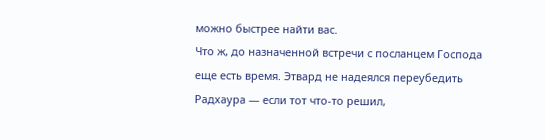можно быстрее найти вас.
Что ж, до назначенной встречи с посланцем Господа еще есть время. Этвард не надеялся переубедить Радхаура — если тот что-то решил,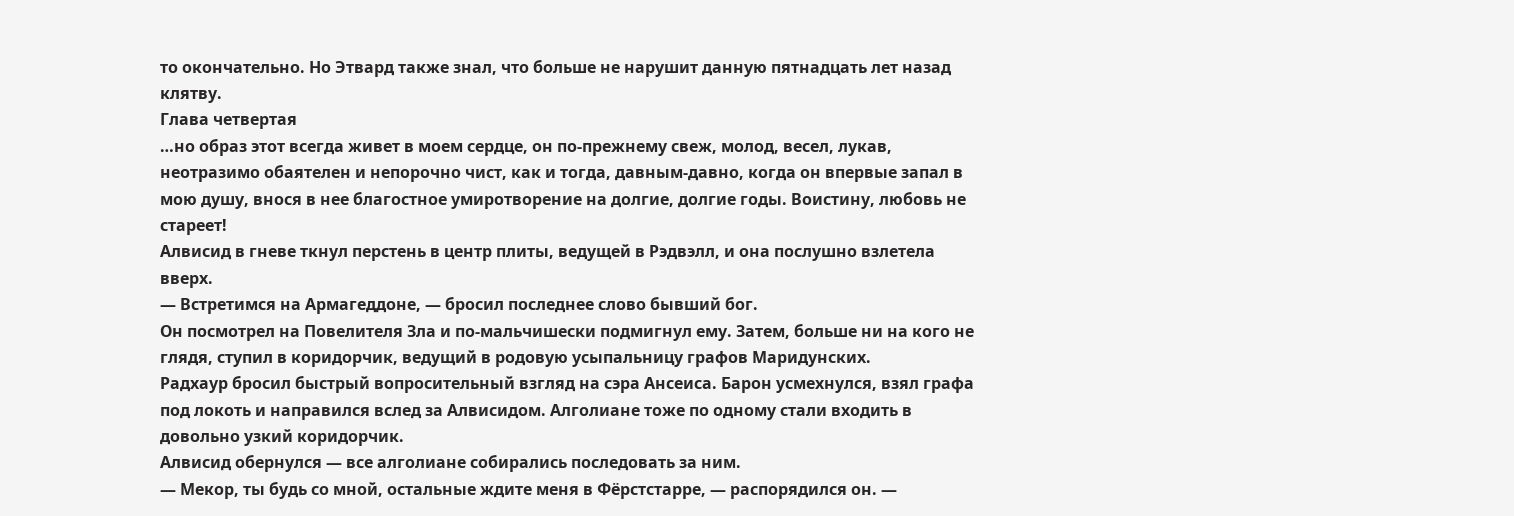то окончательно. Но Этвард также знал, что больше не нарушит данную пятнадцать лет назад клятву.
Глава четвертая
…но образ этот всегда живет в моем сердце, он по-прежнему свеж, молод, весел, лукав, неотразимо обаятелен и непорочно чист, как и тогда, давным-давно, когда он впервые запал в мою душу, внося в нее благостное умиротворение на долгие, долгие годы. Воистину, любовь не стареет!
Алвисид в гневе ткнул перстень в центр плиты, ведущей в Рэдвэлл, и она послушно взлетела вверх.
— Встретимся на Армагеддоне, — бросил последнее слово бывший бог.
Он посмотрел на Повелителя Зла и по-мальчишески подмигнул ему. Затем, больше ни на кого не глядя, ступил в коридорчик, ведущий в родовую усыпальницу графов Маридунских.
Радхаур бросил быстрый вопросительный взгляд на сэра Ансеиса. Барон усмехнулся, взял графа под локоть и направился вслед за Алвисидом. Алголиане тоже по одному стали входить в довольно узкий коридорчик.
Алвисид обернулся — все алголиане собирались последовать за ним.
— Мекор, ты будь со мной, остальные ждите меня в Фёрстстарре, — распорядился он. —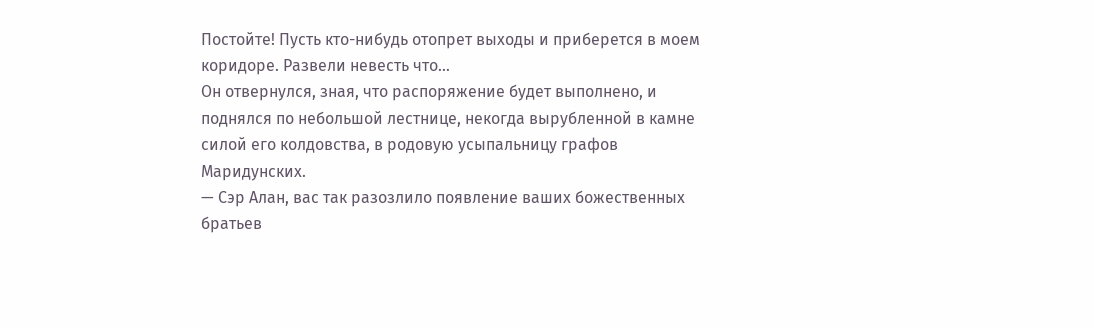Постойте! Пусть кто-нибудь отопрет выходы и приберется в моем коридоре. Развели невесть что…
Он отвернулся, зная, что распоряжение будет выполнено, и поднялся по небольшой лестнице, некогда вырубленной в камне силой его колдовства, в родовую усыпальницу графов Маридунских.
— Сэр Алан, вас так разозлило появление ваших божественных братьев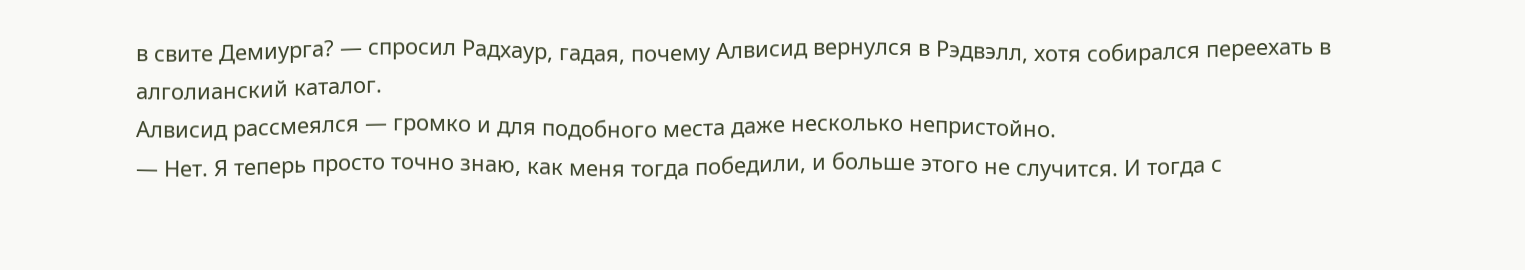в свите Демиурга? — спросил Радхаур, гадая, почему Алвисид вернулся в Рэдвэлл, хотя собирался переехать в алголианский каталог.
Алвисид рассмеялся — громко и для подобного места даже несколько непристойно.
— Нет. Я теперь просто точно знаю, как меня тогда победили, и больше этого не случится. И тогда с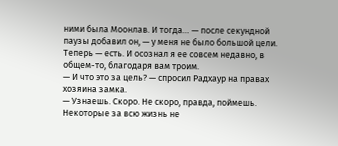ними была Моонлав. И тогда… — после секундной паузы добавил он, — у меня не было большой цели. Теперь — есть. И осознал я ее совсем недавно, в общем-то, благодаря вам троим.
— И что это за цель? — спросил Радхаур на правах хозяина замка.
— Узнаешь. Скоро. Не скоро, правда, поймешь. Некоторые за всю жизнь не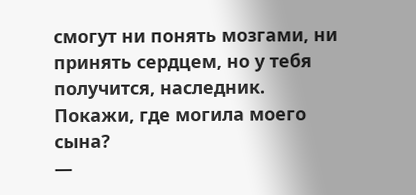смогут ни понять мозгами, ни принять сердцем, но у тебя получится, наследник. Покажи, где могила моего сына?
—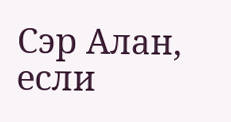Сэр Алан, если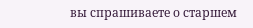вы спрашиваете о старшем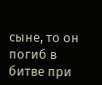сыне, то он погиб в битве при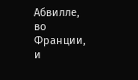Абвилле, во Франции, и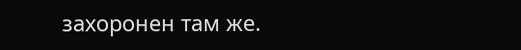захоронен там же.